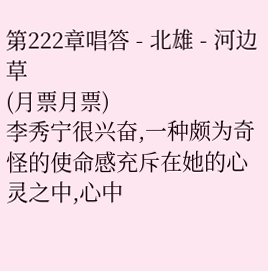第222章唱答 - 北雄 - 河边草
(月票月票)
李秀宁很兴奋,一种颇为奇怪的使命感充斥在她的心灵之中,心中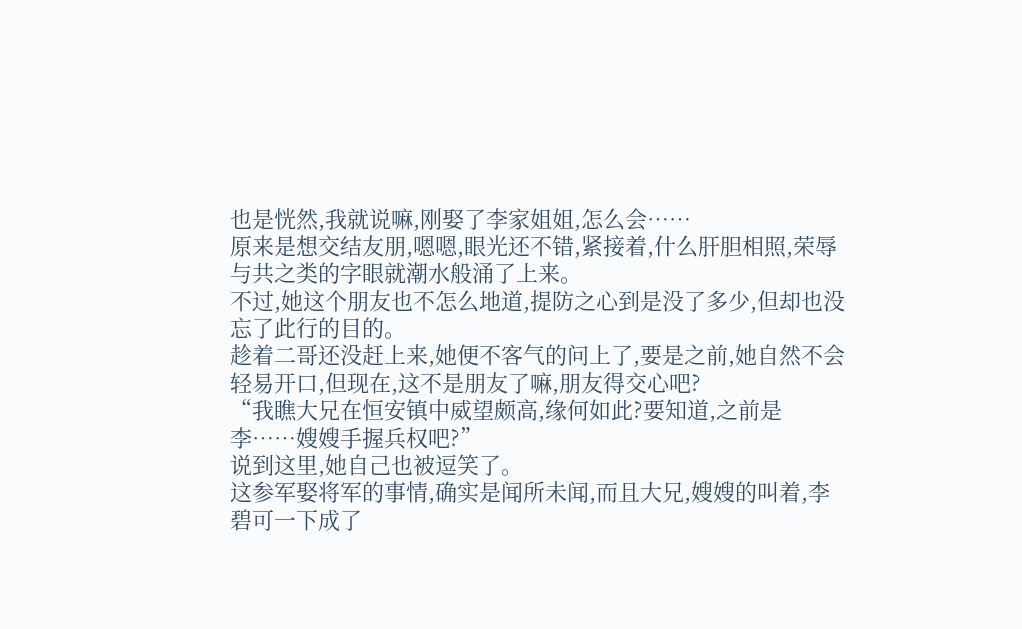也是恍然,我就说嘛,刚娶了李家姐姐,怎么会……
原来是想交结友朋,嗯嗯,眼光还不错,紧接着,什么肝胆相照,荣辱与共之类的字眼就潮水般涌了上来。
不过,她这个朋友也不怎么地道,提防之心到是没了多少,但却也没忘了此行的目的。
趁着二哥还没赶上来,她便不客气的问上了,要是之前,她自然不会轻易开口,但现在,这不是朋友了嘛,朋友得交心吧?
“我瞧大兄在恒安镇中威望颇高,缘何如此?要知道,之前是李……嫂嫂手握兵权吧?”
说到这里,她自己也被逗笑了。
这参军娶将军的事情,确实是闻所未闻,而且大兄,嫂嫂的叫着,李碧可一下成了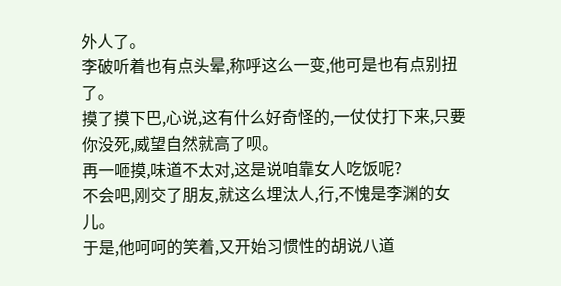外人了。
李破听着也有点头晕,称呼这么一变,他可是也有点别扭了。
摸了摸下巴,心说,这有什么好奇怪的,一仗仗打下来,只要你没死,威望自然就高了呗。
再一咂摸,味道不太对,这是说咱靠女人吃饭呢?
不会吧,刚交了朋友,就这么埋汰人,行,不愧是李渊的女儿。
于是,他呵呵的笑着,又开始习惯性的胡说八道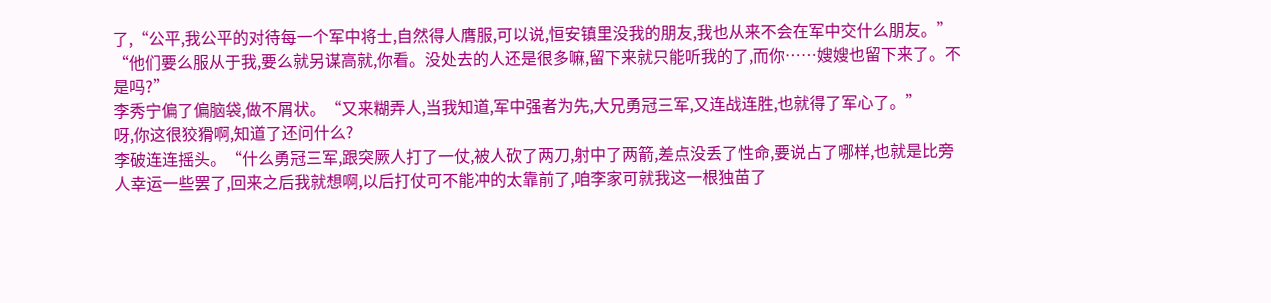了,“公平,我公平的对待每一个军中将士,自然得人膺服,可以说,恒安镇里没我的朋友,我也从来不会在军中交什么朋友。”
“他们要么服从于我,要么就另谋高就,你看。没处去的人还是很多嘛,留下来就只能听我的了,而你……嫂嫂也留下来了。不是吗?”
李秀宁偏了偏脑袋,做不屑状。“又来糊弄人,当我知道,军中强者为先,大兄勇冠三军,又连战连胜,也就得了军心了。”
呀,你这很狡猾啊,知道了还问什么?
李破连连摇头。“什么勇冠三军,跟突厥人打了一仗,被人砍了两刀,射中了两箭,差点没丢了性命,要说占了哪样,也就是比旁人幸运一些罢了,回来之后我就想啊,以后打仗可不能冲的太靠前了,咱李家可就我这一根独苗了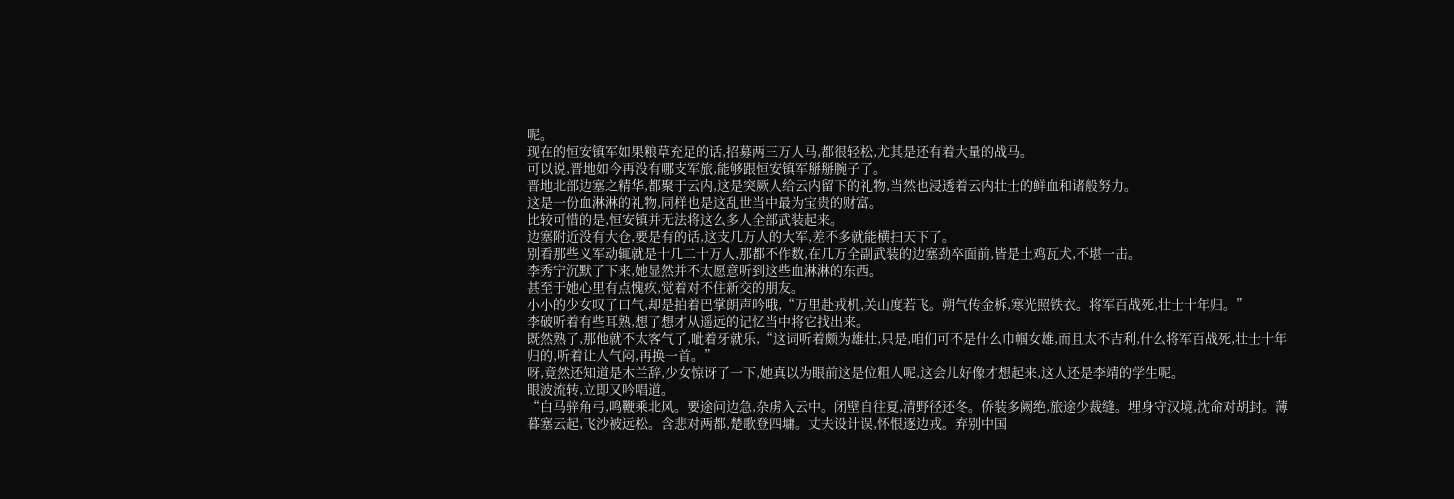呢。
现在的恒安镇军如果粮草充足的话,招募两三万人马,都很轻松,尤其是还有着大量的战马。
可以说,晋地如今再没有哪支军旅,能够跟恒安镇军掰掰腕子了。
晋地北部边塞之精华,都聚于云内,这是突厥人给云内留下的礼物,当然也浸透着云内壮士的鲜血和诸般努力。
这是一份血淋淋的礼物,同样也是这乱世当中最为宝贵的财富。
比较可惜的是,恒安镇并无法将这么多人全部武装起来。
边塞附近没有大仓,要是有的话,这支几万人的大军,差不多就能横扫天下了。
别看那些义军动辄就是十几二十万人,那都不作数,在几万全副武装的边塞劲卒面前,皆是土鸡瓦犬,不堪一击。
李秀宁沉默了下来,她显然并不太愿意听到这些血淋淋的东西。
甚至于她心里有点愧疚,觉着对不住新交的朋友。
小小的少女叹了口气,却是拍着巴掌朗声吟哦,“万里赴戎机,关山度若飞。朔气传金柝,寒光照铁衣。将军百战死,壮士十年归。”
李破听着有些耳熟,想了想才从遥远的记忆当中将它找出来。
既然熟了,那他就不太客气了,呲着牙就乐,“这词听着颇为雄壮,只是,咱们可不是什么巾帼女雄,而且太不吉利,什么将军百战死,壮士十年归的,听着让人气闷,再换一首。”
呀,竟然还知道是木兰辞,少女惊讶了一下,她真以为眼前这是位粗人呢,这会儿好像才想起来,这人还是李靖的学生呢。
眼波流转,立即又吟唱道。
“白马骍角弓,鸣鞭乘北风。要途问边急,杂虏入云中。闭壁自往夏,清野径还冬。侨装多阙绝,旅途少裁缝。埋身守汉境,沈命对胡封。薄暮塞云起,飞沙被远松。含悲对两都,楚歌登四墉。丈夫设计误,怀恨逐边戎。弃别中国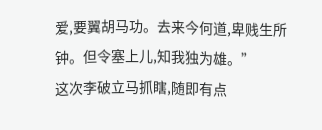爱,要翼胡马功。去来今何道,卑贱生所钟。但令塞上儿,知我独为雄。”
这次李破立马抓瞎,随即有点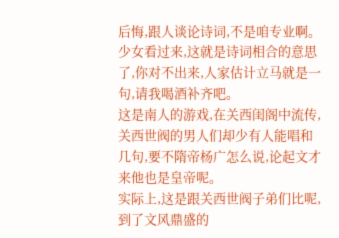后悔,跟人谈论诗词,不是咱专业啊。
少女看过来,这就是诗词相合的意思了,你对不出来,人家估计立马就是一句,请我喝酒补齐吧。
这是南人的游戏,在关西闺阁中流传,关西世阀的男人们却少有人能唱和几句,要不隋帝杨广怎么说,论起文才来他也是皇帝呢。
实际上,这是跟关西世阀子弟们比呢,到了文风鼎盛的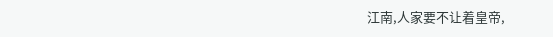江南,人家要不让着皇帝,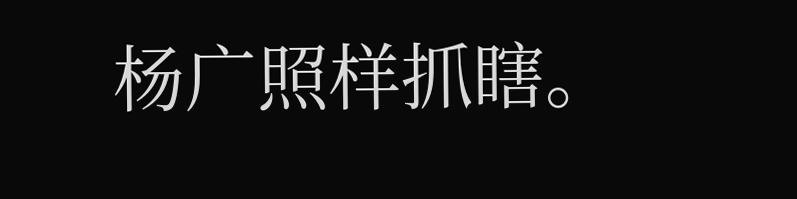杨广照样抓瞎。